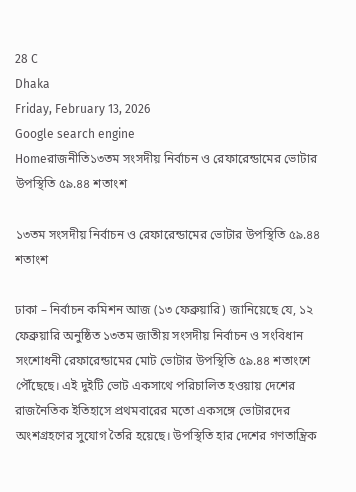28 C
Dhaka
Friday, February 13, 2026
Google search engine
Homeরাজনীতি১৩তম সংসদীয় নির্বাচন ও রেফারেন্ডামের ভোটার উপস্থিতি ৫৯.৪৪ শতাংশ

১৩তম সংসদীয় নির্বাচন ও রেফারেন্ডামের ভোটার উপস্থিতি ৫৯.৪৪ শতাংশ

ঢাকা – নির্বাচন কমিশন আজ (১৩ ফেব্রুয়ারি) জানিয়েছে যে, ১২ ফেব্রুয়ারি অনুষ্ঠিত ১৩তম জাতীয় সংসদীয় নির্বাচন ও সংবিধান সংশোধনী রেফারেন্ডামের মোট ভোটার উপস্থিতি ৫৯.৪৪ শতাংশে পৌঁছেছে। এই দুইটি ভোট একসাথে পরিচালিত হওয়ায় দেশের রাজনৈতিক ইতিহাসে প্রথমবারের মতো একসঙ্গে ভোটারদের অংশগ্রহণের সুযোগ তৈরি হয়েছে। উপস্থিতি হার দেশের গণতান্ত্রিক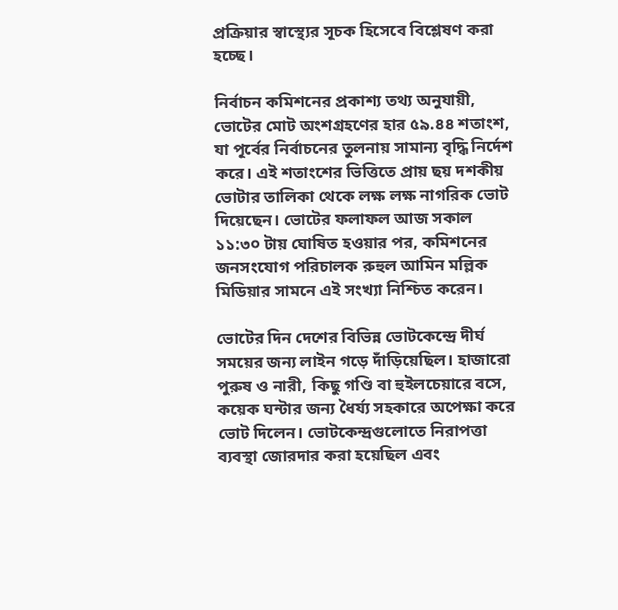প্রক্রিয়ার স্বাস্থ্যের সূচক হিসেবে বিশ্লেষণ করা হচ্ছে।

নির্বাচন কমিশনের প্রকাশ্য তথ্য অনুযায়ী, ভোটের মোট অংশগ্রহণের হার ৫৯.৪৪ শতাংশ, যা পূর্বের নির্বাচনের তুলনায় সামান্য বৃদ্ধি নির্দেশ করে। এই শতাংশের ভিত্তিতে প্রায় ছয় দশকীয় ভোটার তালিকা থেকে লক্ষ লক্ষ নাগরিক ভোট দিয়েছেন। ভোটের ফলাফল আজ সকাল ১১:৩০ টায় ঘোষিত হওয়ার পর, কমিশনের জনসংযোগ পরিচালক রুহুল আমিন মল্লিক মিডিয়ার সামনে এই সংখ্যা নিশ্চিত করেন।

ভোটের দিন দেশের বিভিন্ন ভোটকেন্দ্রে দীর্ঘ সময়ের জন্য লাইন গড়ে দাঁড়িয়েছিল। হাজারো পুরুষ ও নারী, কিছু গণ্ডি বা হুইলচেয়ারে বসে, কয়েক ঘন্টার জন্য ধৈর্য্য সহকারে অপেক্ষা করে ভোট দিলেন। ভোটকেন্দ্রগুলোতে নিরাপত্তা ব্যবস্থা জোরদার করা হয়েছিল এবং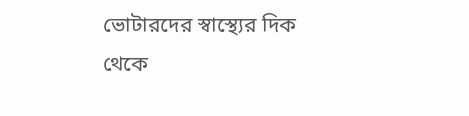ভোটারদের স্বাস্থ্যের দিক থেকে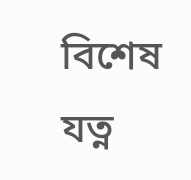বিশেষ যত্ন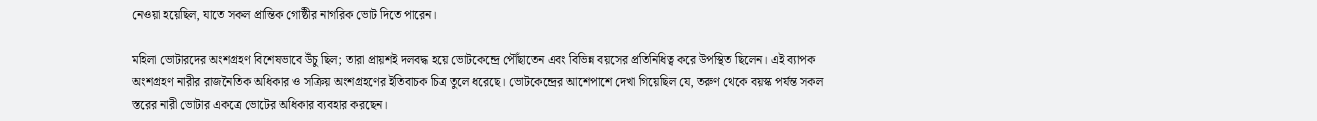নেওয়া হয়েছিল, যাতে সকল প্রান্তিক গোষ্ঠীর নাগরিক ভোট দিতে পারেন।

মহিলা ভোটারদের অংশগ্রহণ বিশেষভাবে উঁচু ছিল; তারা প্রায়শই দলবদ্ধ হয়ে ভোটকেন্দ্রে পৌঁছাতেন এবং বিভিন্ন বয়সের প্রতিনিধিত্ব করে উপস্থিত ছিলেন। এই ব্যাপক অংশগ্রহণ নারীর রাজনৈতিক অধিকার ও সক্রিয় অংশগ্রহণের ইতিবাচক চিত্র তুলে ধরেছে। ভোটকেন্দ্রের আশেপাশে দেখা গিয়েছিল যে, তরুণ থেকে বয়স্ক পর্যন্ত সকল স্তরের নারী ভোটার একত্রে ভোটের অধিকার ব্যবহার করছেন।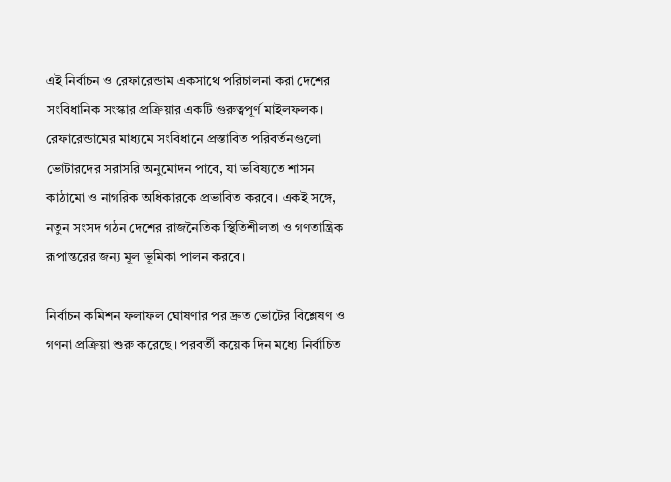এই নির্বাচন ও রেফারেন্ডাম একসাথে পরিচালনা করা দেশের সংবিধানিক সংস্কার প্রক্রিয়ার একটি গুরুত্বপূর্ণ মাইলফলক। রেফারেন্ডামের মাধ্যমে সংবিধানে প্রস্তাবিত পরিবর্তনগুলো ভোটারদের সরাসরি অনুমোদন পাবে, যা ভবিষ্যতে শাসন কাঠামো ও নাগরিক অধিকারকে প্রভাবিত করবে। একই সঙ্গে, নতুন সংসদ গঠন দেশের রাজনৈতিক স্থিতিশীলতা ও গণতান্ত্রিক রূপান্তরের জন্য মূল ভূমিকা পালন করবে।

নির্বাচন কমিশন ফলাফল ঘোষণার পর দ্রুত ভোটের বিশ্লেষণ ও গণনা প্রক্রিয়া শুরু করেছে। পরবর্তী কয়েক দিন মধ্যে নির্বাচিত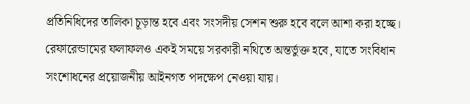প্রতিনিধিদের তালিকা চূড়ান্ত হবে এবং সংসদীয় সেশন শুরু হবে বলে আশা করা হচ্ছে। রেফারেন্ডামের ফলাফলও একই সময়ে সরকারী নথিতে অন্তর্ভুক্ত হবে, যাতে সংবিধান সংশোধনের প্রয়োজনীয় আইনগত পদক্ষেপ নেওয়া যায়।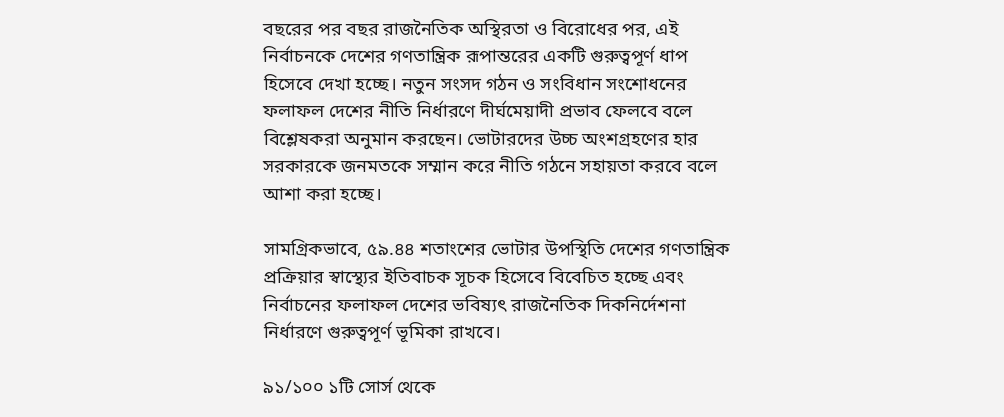বছরের পর বছর রাজনৈতিক অস্থিরতা ও বিরোধের পর, এই নির্বাচনকে দেশের গণতান্ত্রিক রূপান্তরের একটি গুরুত্বপূর্ণ ধাপ হিসেবে দেখা হচ্ছে। নতুন সংসদ গঠন ও সংবিধান সংশোধনের ফলাফল দেশের নীতি নির্ধারণে দীর্ঘমেয়াদী প্রভাব ফেলবে বলে বিশ্লেষকরা অনুমান করছেন। ভোটারদের উচ্চ অংশগ্রহণের হার সরকারকে জনমতকে সম্মান করে নীতি গঠনে সহায়তা করবে বলে আশা করা হচ্ছে।

সামগ্রিকভাবে, ৫৯.৪৪ শতাংশের ভোটার উপস্থিতি দেশের গণতান্ত্রিক প্রক্রিয়ার স্বাস্থ্যের ইতিবাচক সূচক হিসেবে বিবেচিত হচ্ছে এবং নির্বাচনের ফলাফল দেশের ভবিষ্যৎ রাজনৈতিক দিকনির্দেশনা নির্ধারণে গুরুত্বপূর্ণ ভূমিকা রাখবে।

৯১/১০০ ১টি সোর্স থেকে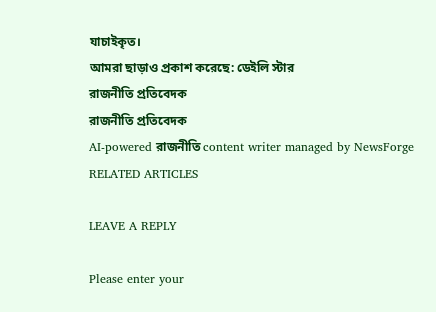যাচাইকৃত।
আমরা ছাড়াও প্রকাশ করেছে: ডেইলি স্টার
রাজনীতি প্রতিবেদক
রাজনীতি প্রতিবেদক
AI-powered রাজনীতি content writer managed by NewsForge
RELATED ARTICLES

LEAVE A REPLY

Please enter your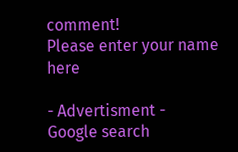comment!
Please enter your name here

- Advertisment -
Google search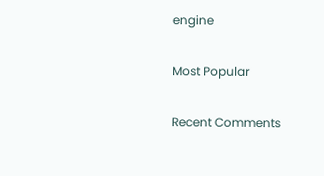engine

Most Popular

Recent Comments